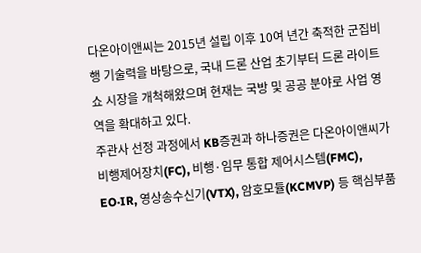다온아이앤씨는 2015년 설립 이후 10여 년간 축적한 군집비행 기술력을 바탕으로, 국내 드론 산업 초기부터 드론 라이트쇼 시장을 개척해왔으며 현재는 국방 및 공공 분야로 사업 영역을 확대하고 있다.
주관사 선정 과정에서 KB증권과 하나증권은 다온아이앤씨가 비행제어장치(FC), 비행·임무 통합 제어시스템(FMC), EO·IR, 영상송수신기(VTX), 암호모듈(KCMVP) 등 핵심부품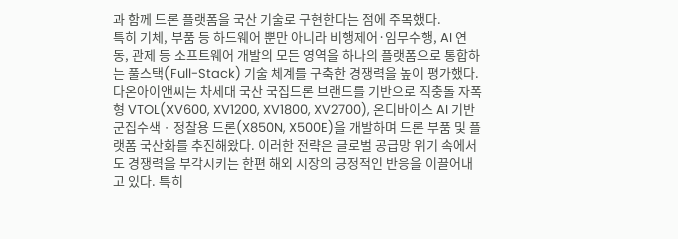과 함께 드론 플랫폼을 국산 기술로 구현한다는 점에 주목했다.
특히 기체, 부품 등 하드웨어 뿐만 아니라 비행제어·임무수행, AI 연동, 관제 등 소프트웨어 개발의 모든 영역을 하나의 플랫폼으로 통합하는 풀스택(Full-Stack) 기술 체계를 구축한 경쟁력을 높이 평가했다.
다온아이앤씨는 차세대 국산 국집드론 브랜드를 기반으로 직충돌 자폭형 VTOL(XV600, XV1200, XV1800, XV2700), 온디바이스 AI 기반 군집수색ㆍ정찰용 드론(X850N, X500E)을 개발하며 드론 부품 및 플랫폼 국산화를 추진해왔다. 이러한 전략은 글로벌 공급망 위기 속에서도 경쟁력을 부각시키는 한편 해외 시장의 긍정적인 반응을 이끌어내고 있다. 특히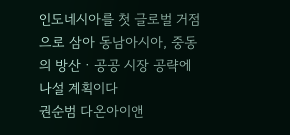인도네시아를 첫 글로벌 거점으로 삼아 동남아시아, 중동의 방산ㆍ공공 시장 공략에 나설 계획이다
권순범 다온아이앤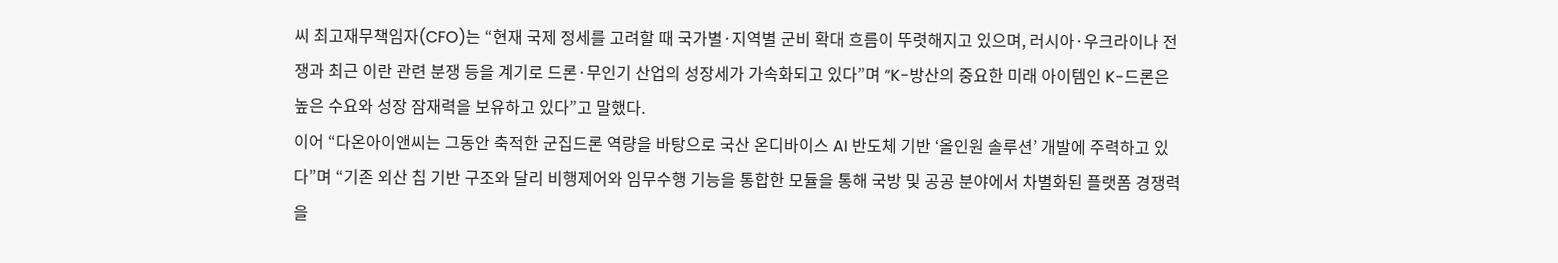씨 최고재무책임자(CFO)는 “현재 국제 정세를 고려할 때 국가별·지역별 군비 확대 흐름이 뚜렷해지고 있으며, 러시아·우크라이나 전쟁과 최근 이란 관련 분쟁 등을 계기로 드론·무인기 산업의 성장세가 가속화되고 있다”며 “K-방산의 중요한 미래 아이템인 K-드론은 높은 수요와 성장 잠재력을 보유하고 있다”고 말했다.
이어 “다온아이앤씨는 그동안 축적한 군집드론 역량을 바탕으로 국산 온디바이스 AI 반도체 기반 ‘올인원 솔루션’ 개발에 주력하고 있다”며 “기존 외산 칩 기반 구조와 달리 비행제어와 임무수행 기능을 통합한 모듈을 통해 국방 및 공공 분야에서 차별화된 플랫폼 경쟁력을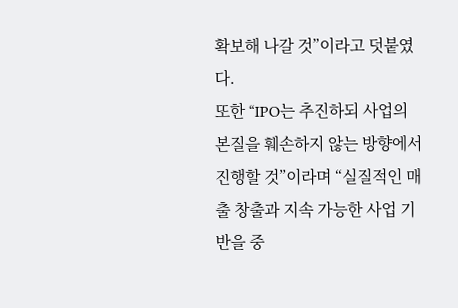확보해 나갈 것”이라고 덧붙였다.
또한 “IPO는 추진하되 사업의 본질을 훼손하지 않는 방향에서 진행할 것”이라며 “실질적인 매출 창출과 지속 가능한 사업 기반을 중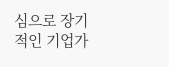심으로 장기적인 기업가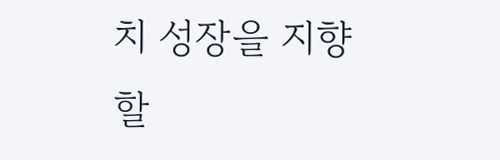치 성장을 지향할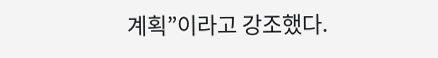계획”이라고 강조했다.